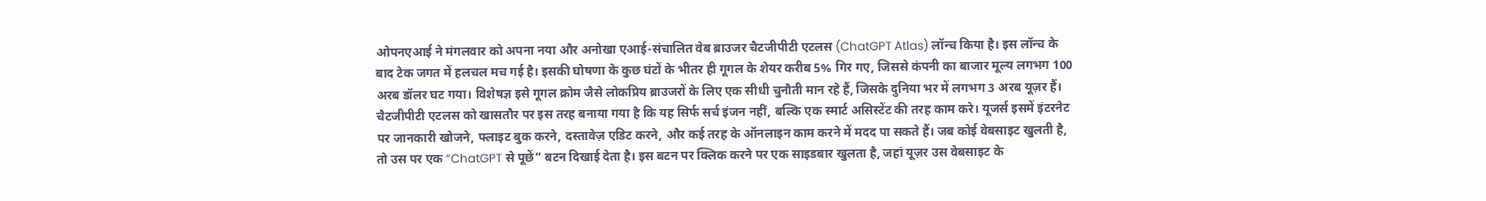ओपनएआई ने मंगलवार को अपना नया और अनोखा एआई-संचालित वेब ब्राउजर चैटजीपीटी एटलस (ChatGPT Atlas) लॉन्च किया है। इस लॉन्च के बाद टेक जगत में हलचल मच गई है। इसकी घोषणा के कुछ घंटों के भीतर ही गूगल के शेयर करीब 5% गिर गए, जिससे कंपनी का बाजार मूल्य लगभग 100 अरब डॉलर घट गया। विशेषज्ञ इसे गूगल क्रोम जैसे लोकप्रिय ब्राउजरों के लिए एक सीधी चुनौती मान रहे हैं, जिसके दुनिया भर में लगभग 3 अरब यूज़र हैं।
चैटजीपीटी एटलस को खासतौर पर इस तरह बनाया गया है कि यह सिर्फ सर्च इंजन नहीं, बल्कि एक स्मार्ट असिस्टेंट की तरह काम करे। यूजर्स इसमें इंटरनेट पर जानकारी खोजने, फ्लाइट बुक करने, दस्तावेज़ एडिट करने, और कई तरह के ऑनलाइन काम करने में मदद पा सकते हैं। जब कोई वेबसाइट खुलती है, तो उस पर एक “ChatGPT से पूछें” बटन दिखाई देता है। इस बटन पर क्लिक करने पर एक साइडबार खुलता है, जहां यूज़र उस वेबसाइट के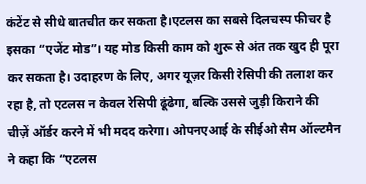कंटेंट से सीधे बातचीत कर सकता है।एटलस का सबसे दिलचस्प फीचर है इसका “एजेंट मोड”। यह मोड किसी काम को शुरू से अंत तक खुद ही पूरा कर सकता है। उदाहरण के लिए, अगर यूज़र किसी रेसिपी की तलाश कर रहा है, तो एटलस न केवल रेसिपी ढूंढेगा, बल्कि उससे जुड़ी किराने की चीज़ें ऑर्डर करने में भी मदद करेगा। ओपनएआई के सीईओ सैम ऑल्टमैन ने कहा कि “एटलस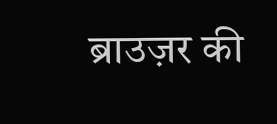ब्राउज़र की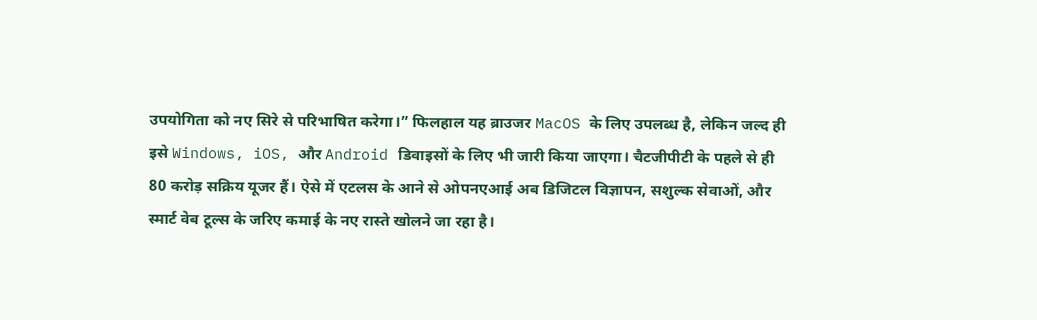उपयोगिता को नए सिरे से परिभाषित करेगा।” फिलहाल यह ब्राउजर MacOS के लिए उपलब्ध है, लेकिन जल्द ही इसे Windows, iOS, और Android डिवाइसों के लिए भी जारी किया जाएगा। चैटजीपीटी के पहले से ही 80 करोड़ सक्रिय यूजर हैं। ऐसे में एटलस के आने से ओपनएआई अब डिजिटल विज्ञापन, सशुल्क सेवाओं, और स्मार्ट वेब टूल्स के जरिए कमाई के नए रास्ते खोलने जा रहा है।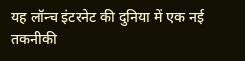यह लॉन्च इंटरनेट की दुनिया में एक नई तकनीकी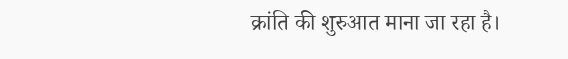क्रांति की शुरुआत माना जा रहा है।